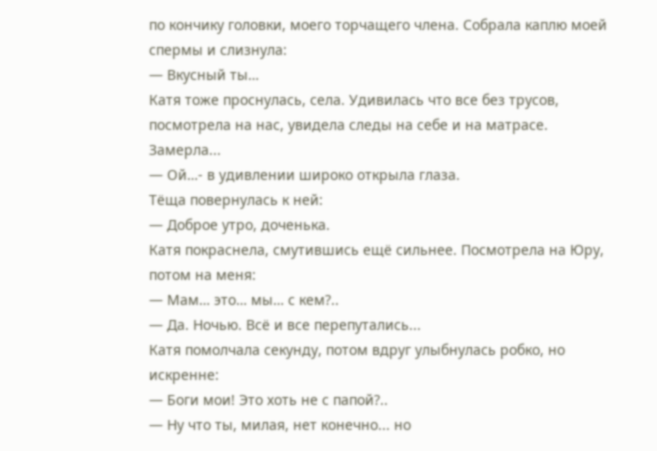по кончику головки, моего торчащего члена. Собрала каплю моей спермы и слизнула:
— Вкусный ты…
Катя тоже проснулась, села. Удивилась что все без трусов, посмотрела на нас, увидела следы на себе и на матрасе. Замерла...
— Ой…- в удивлении широко открыла глаза.
Тёща повернулась к ней:
— Доброе утро, доченька.
Катя покраснела, смутившись ещё сильнее. Посмотрела на Юру, потом на меня:
— Мам… это… мы… с кем?..
— Да. Ночью. Всё и все перепутались...
Катя помолчала секунду, потом вдруг улыбнулась робко, но искренне:
— Боги мои! Это хоть не с папой?..
— Ну что ты, милая, нет конечно... но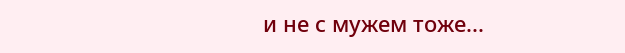и не с мужем тоже...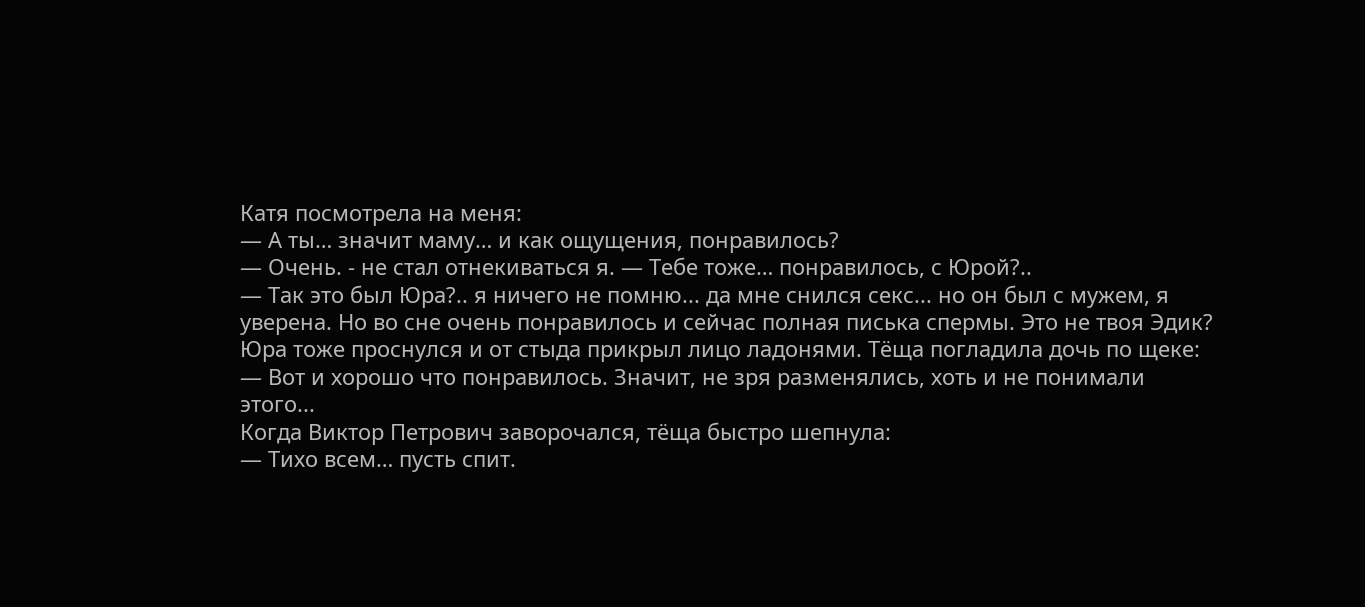Катя посмотрела на меня:
— А ты… значит маму… и как ощущения, понравилось?
— Очень. - не стал отнекиваться я. — Тебе тоже… понравилось, с Юрой?..
— Так это был Юра?.. я ничего не помню... да мне снился секс... но он был с мужем, я уверена. Но во сне очень понравилось и сейчас полная писька спермы. Это не твоя Эдик?
Юра тоже проснулся и от стыда прикрыл лицо ладонями. Тёща погладила дочь по щеке:
— Вот и хорошо что понравилось. Значит, не зря разменялись, хоть и не понимали этого...
Когда Виктор Петрович заворочался, тёща быстро шепнула:
— Тихо всем… пусть спит.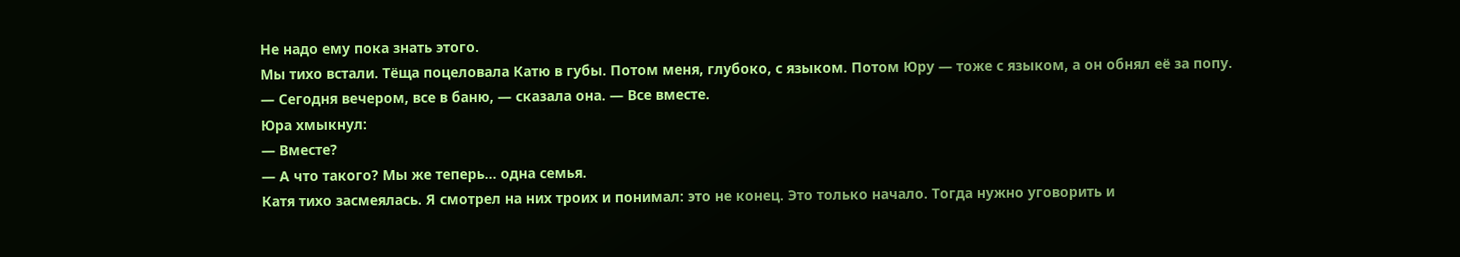Не надо ему пока знать этого.
Мы тихо встали. Тёща поцеловала Катю в губы. Потом меня, глубоко, с языком. Потом Юру — тоже с языком, а он обнял её за попу.
— Сегодня вечером, все в баню, — сказала она. — Все вместе.
Юра хмыкнул:
— Вместе?
— А что такого? Мы же теперь… одна семья.
Катя тихо засмеялась. Я смотрел на них троих и понимал: это не конец. Это только начало. Тогда нужно уговорить и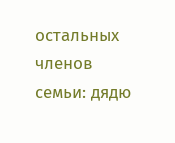остальных членов семьи: дядю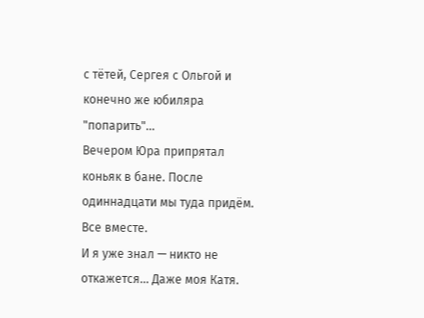с тётей, Сергея с Ольгой и конечно же юбиляра "попарить"...
Вечером Юра припрятал коньяк в бане. После одиннадцати мы туда придём. Все вместе.
И я уже знал — никто не откажется... Даже моя Катя.